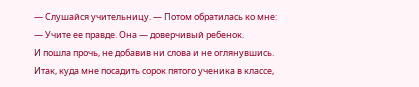— Слушайся учительницу. — Потом обратилась ко мне:
— Учите ее правде. Она — доверчивый ребенок.
И пошла прочь, не добавив ни слова и не оглянувшись.
Итак, куда мне посадить сорок пятого ученика в классе,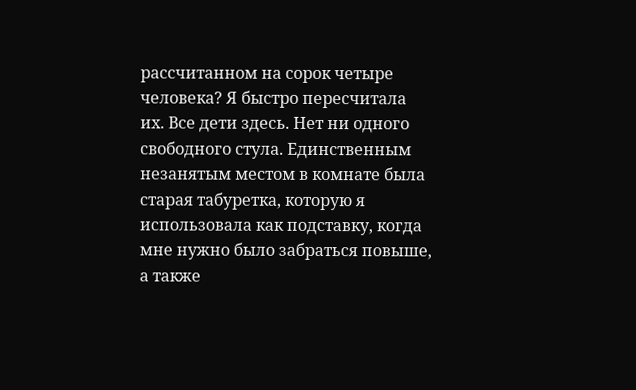рассчитанном на сорок четыре человека? Я быстро пересчитала их. Все дети здесь. Нет ни одного свободного стула. Единственным незанятым местом в комнате была старая табуретка, которую я использовала как подставку, когда мне нужно было забраться повыше, а также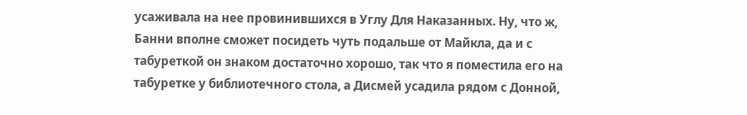усаживала на нее провинившихся в Углу Для Наказанных. Ну, что ж, Банни вполне сможет посидеть чуть подальше от Майкла, да и с табуреткой он знаком достаточно хорошо, так что я поместила его на табуретке у библиотечного стола, а Дисмей усадила рядом с Донной,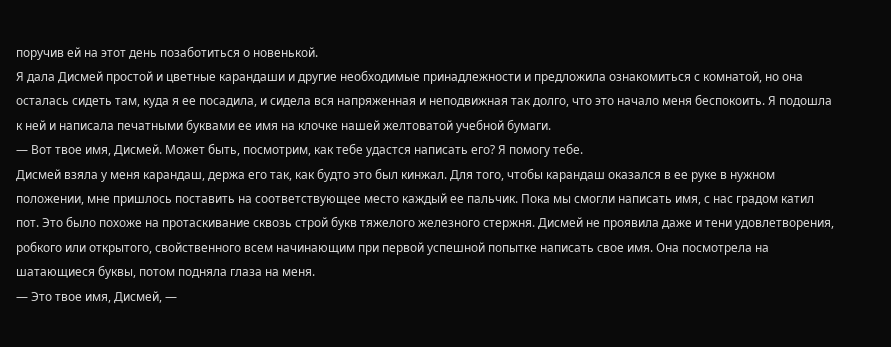поручив ей на этот день позаботиться о новенькой.
Я дала Дисмей простой и цветные карандаши и другие необходимые принадлежности и предложила ознакомиться с комнатой, но она осталась сидеть там, куда я ее посадила, и сидела вся напряженная и неподвижная так долго, что это начало меня беспокоить. Я подошла к ней и написала печатными буквами ее имя на клочке нашей желтоватой учебной бумаги.
— Вот твое имя, Дисмей. Может быть, посмотрим, как тебе удастся написать его? Я помогу тебе.
Дисмей взяла у меня карандаш, держа его так, как будто это был кинжал. Для того, чтобы карандаш оказался в ее руке в нужном положении, мне пришлось поставить на соответствующее место каждый ее пальчик. Пока мы смогли написать имя, с нас градом катил пот. Это было похоже на протаскивание сквозь строй букв тяжелого железного стержня. Дисмей не проявила даже и тени удовлетворения, робкого или открытого, свойственного всем начинающим при первой успешной попытке написать свое имя. Она посмотрела на шатающиеся буквы, потом подняла глаза на меня.
— Это твое имя, Дисмей, —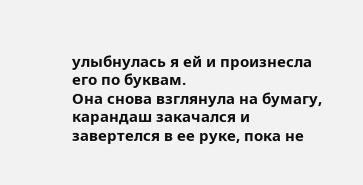улыбнулась я ей и произнесла его по буквам.
Она снова взглянула на бумагу, карандаш закачался и завертелся в ее руке, пока не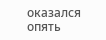оказался опять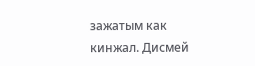зажатым как кинжал. Дисмей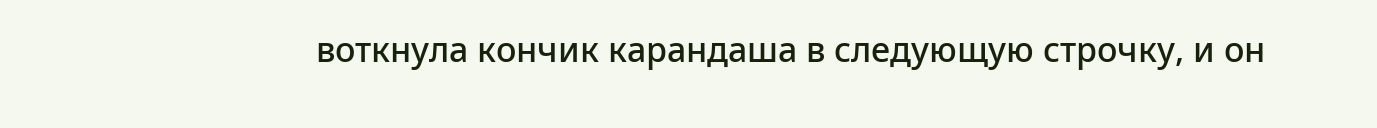воткнула кончик карандаша в следующую строчку, и он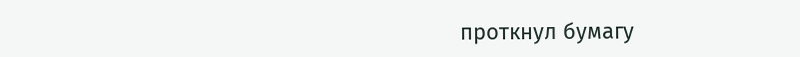проткнул бумагу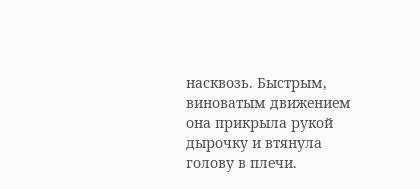насквозь. Быстрым, виноватым движением она прикрыла рукой дырочку и втянула голову в плечи.